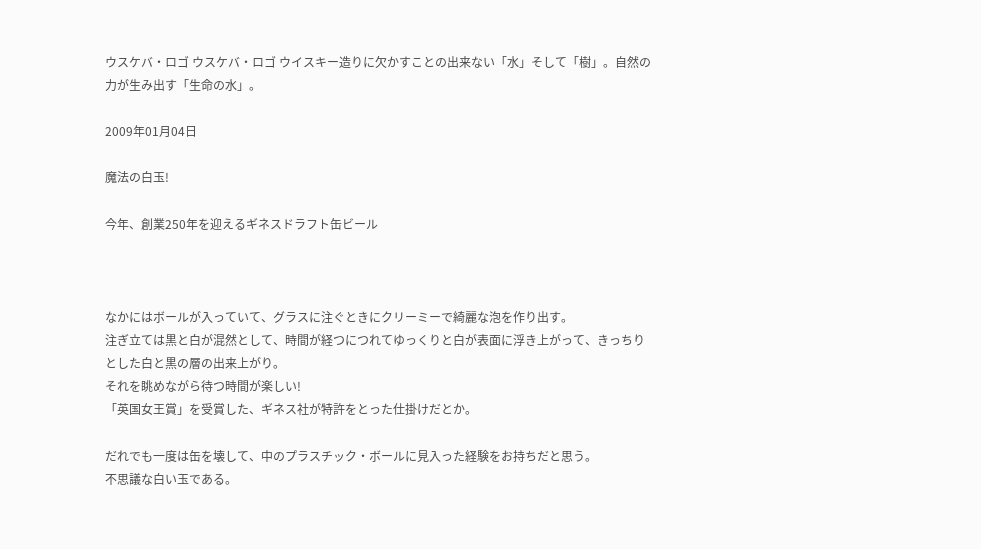ウスケバ・ロゴ ウスケバ・ロゴ ウイスキー造りに欠かすことの出来ない「水」そして「樹」。自然の力が生み出す「生命の水」。

2009年01月04日

魔法の白玉!

今年、創業250年を迎えるギネスドラフト缶ビール



なかにはボールが入っていて、グラスに注ぐときにクリーミーで綺麗な泡を作り出す。
注ぎ立ては黒と白が混然として、時間が経つにつれてゆっくりと白が表面に浮き上がって、きっちりとした白と黒の層の出来上がり。
それを眺めながら待つ時間が楽しい!
「英国女王賞」を受賞した、ギネス社が特許をとった仕掛けだとか。

だれでも一度は缶を壊して、中のプラスチック・ボールに見入った経験をお持ちだと思う。
不思議な白い玉である。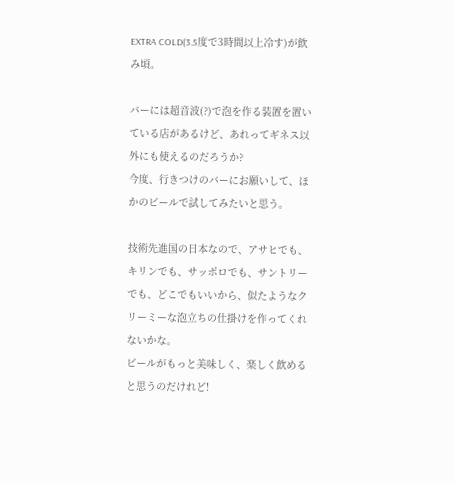EXTRA COLD(3.5度で3時間以上冷す)が飲み頃。

バーには超音波(?)で泡を作る装置を置いている店があるけど、あれってギネス以外にも使えるのだろうか?
今度、行きつけのバーにお願いして、ほかのビールで試してみたいと思う。

技術先進国の日本なので、アサヒでも、キリンでも、サッポロでも、サントリーでも、どこでもいいから、似たようなクリーミーな泡立ちの仕掛けを作ってくれないかな。
ビールがもっと美味しく、楽しく飲めると思うのだけれど!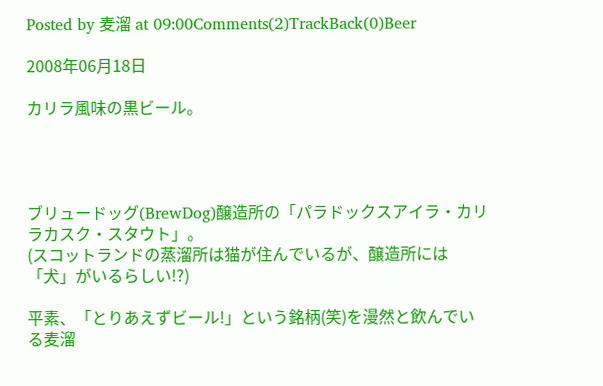Posted by 麦溜 at 09:00Comments(2)TrackBack(0)Beer

2008年06月18日

カリラ風味の黒ビール。




ブリュードッグ(BrewDog)醸造所の「パラドックスアイラ・カリラカスク・スタウト」。
(スコットランドの蒸溜所は猫が住んでいるが、醸造所には「犬」がいるらしい!?)

平素、「とりあえずビール!」という銘柄(笑)を漫然と飲んでいる麦溜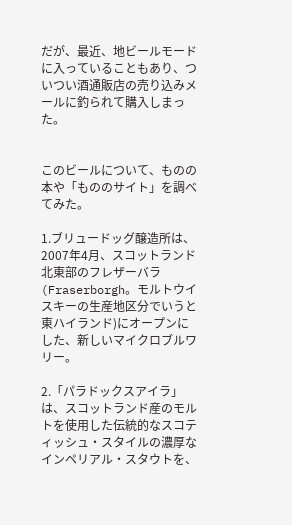だが、最近、地ビールモードに入っていることもあり、ついつい酒通販店の売り込みメールに釣られて購入しまった。


このビールについて、ものの本や「もののサイト」を調べてみた。

1.ブリュードッグ醸造所は、2007年4月、スコットランド北東部のフレザーバラ(Fraserborgh。モルトウイスキーの生産地区分でいうと東ハイランド)にオープンにした、新しいマイクロブルワリー。

2.「パラドックスアイラ」は、スコットランド産のモルトを使用した伝統的なスコティッシュ・スタイルの濃厚なインペリアル・スタウトを、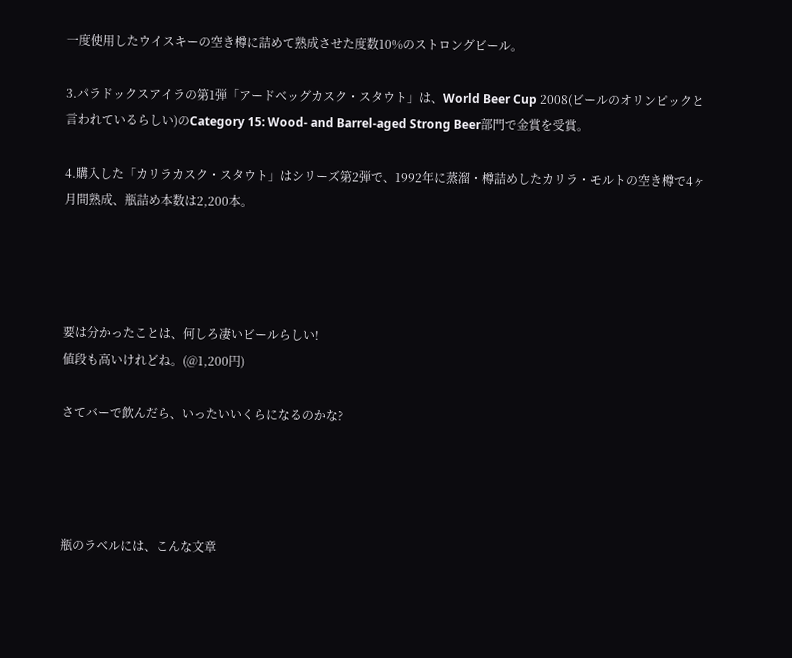一度使用したウイスキーの空き樽に詰めて熟成させた度数10%のストロングビール。

3.パラドックスアイラの第1弾「アードベッグカスク・スタウト」は、World Beer Cup 2008(ビールのオリンピックと言われているらしい)のCategory 15: Wood- and Barrel-aged Strong Beer部門で金賞を受賞。

4.購入した「カリラカスク・スタウト」はシリーズ第2弾で、1992年に蒸溜・樽詰めしたカリラ・モルトの空き樽で4ヶ月間熟成、瓶詰め本数は2,200本。




要は分かったことは、何しろ凄いビールらしい!
値段も高いけれどね。(@1,200円)

さてバーで飲んだら、いったいいくらになるのかな?




瓶のラベルには、こんな文章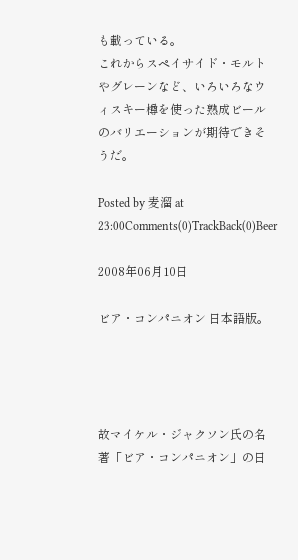も載っている。
これからスペイサイド・モルトやグレーンなど、いろいろなウィスキー樽を使った熟成ビールのバリエーションが期待できそうだ。

Posted by 麦溜 at 23:00Comments(0)TrackBack(0)Beer

2008年06月10日

ビア・コンパニオン 日本語版。




故マイケル・ジャクソン氏の名著「ビア・コンパニオン」の日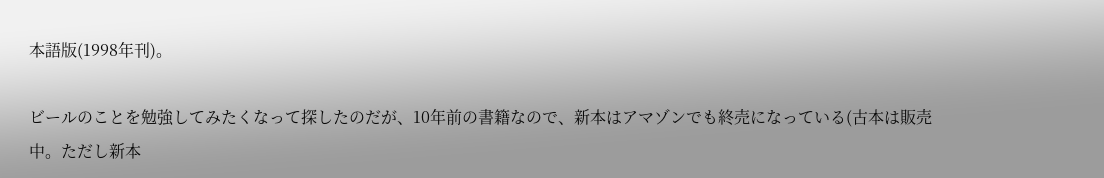本語版(1998年刊)。

ビールのことを勉強してみたくなって探したのだが、10年前の書籍なので、新本はアマゾンでも終売になっている(古本は販売中。ただし新本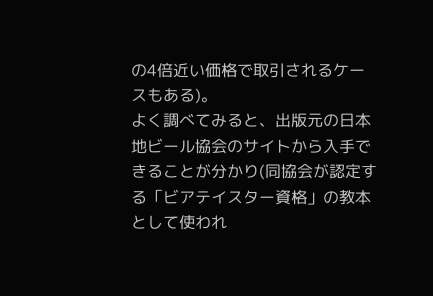の4倍近い価格で取引されるケースもある)。
よく調べてみると、出版元の日本地ビール協会のサイトから入手できることが分かり(同協会が認定する「ビアテイスター資格」の教本として使われ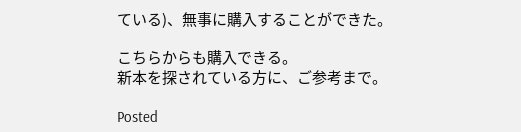ている)、無事に購入することができた。

こちらからも購入できる。
新本を探されている方に、ご参考まで。

Posted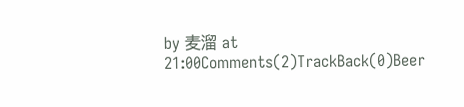by 麦溜 at 21:00Comments(2)TrackBack(0)Beer